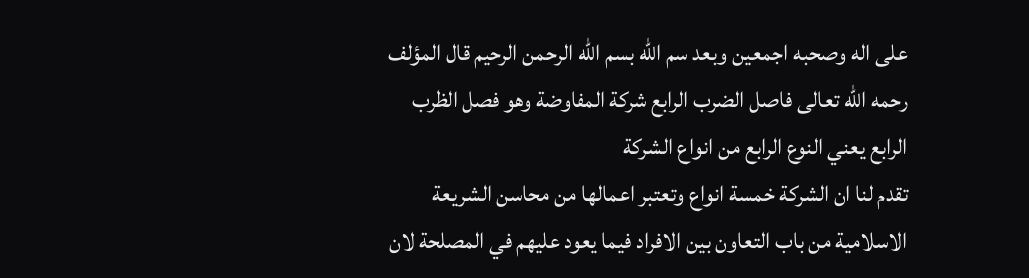على اله وصحبه اجمعين وبعد سم الله بسم الله الرحمن الرحيم قال المؤلف رحمه الله تعالى فاصل الضرب الرابع شركة المفاوضة وهو فصل الظرب الرابع يعني النوع الرابع من انواع الشركة
تقدم لنا ان الشركة خمسة انواع وتعتبر اعمالها من محاسن الشريعة الاسلامية من باب التعاون بين الافراد فيما يعود عليهم في المصلحة لان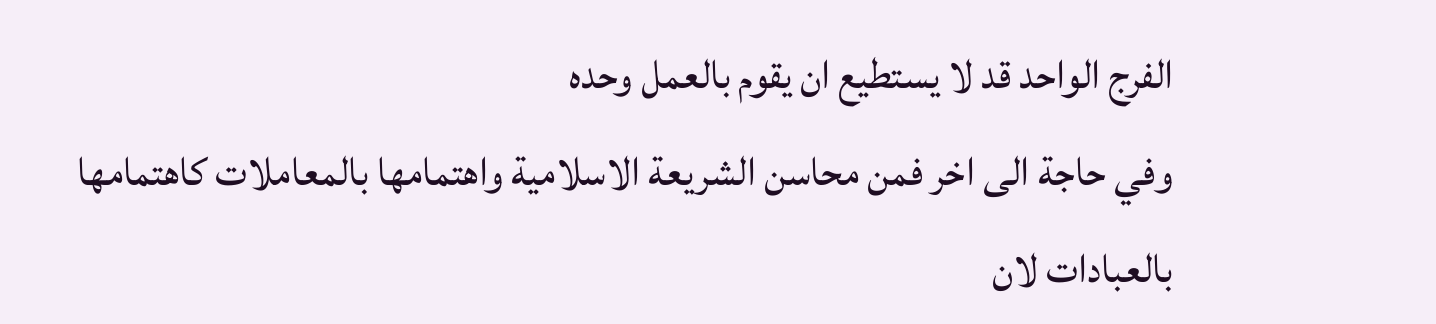الفرج الواحد قد لا يستطيع ان يقوم بالعمل وحده
وفي حاجة الى اخر فمن محاسن الشريعة الاسلامية واهتمامها بالمعاملات كاهتمامها بالعبادات لان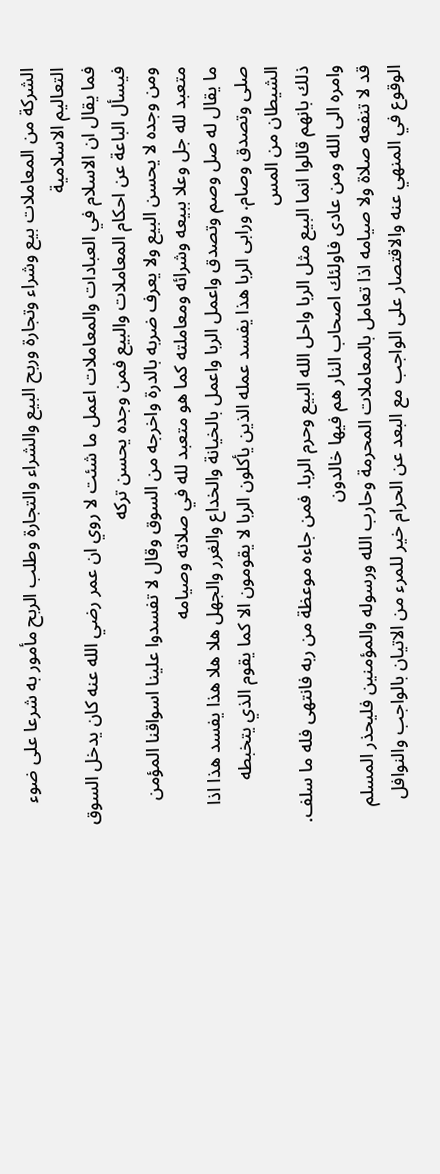الشركة من المعاملات بيع وشراء وتجارة وربح البيع والشراء والتجارة وطلب الربح مأمور به شرعا على ضوء التعاليم الاسلامية
فما يقال ان الاسلام في العبادات والمعاملات اعمل ما شئت لا روي ان عمر رضي الله عنه كان يدخل السوق فيسأل الباعة عن احكام المعاملات والبيع فمن وجده يحسن تركه
ومن وجده لا يحسن البيع ولا يعرف ضربه بالدرة واخرجه من السوق وقال لا تفسدوا علينا اسواقنا المؤمن متعبد لله جل وعلا ببيعه وشرائه ومعاملته كما هو متعبد لله في صلاته وصيامه
ما يقال له صل وصم وتصدق واعمل الربا واعمل بالخيانة والخداع والغرر والجهل هلا هلا هذا يفسد هذا اذا صلى وتصدق وصام. ورابى الربا هذا يفسد عمله الذين يأكلون الربا لا يقومون الا كما يقوم الذي يتخبطه الشيطان من المس
ذلك بانهم قالوا انما البيع مثل الربا واحل الله البيع وحرم الربا. فمن جاءه موعظة من ربه فانتهى فله ما سلف. وامره الى الله ومن عادى فاولئك اصحاب النار هم فيها خالدون
قد لا تنفعه صلاة ولا صيامه اذا تعامل بالمعاملات المحرمة وحارب الله ورسوله والمؤمنين فليحذر المسلم الوقوع في المنهي عنه والاقتصار على الواجب مع البعد عن الحرام خير للمرء من الاتيان بالواجب والنوافل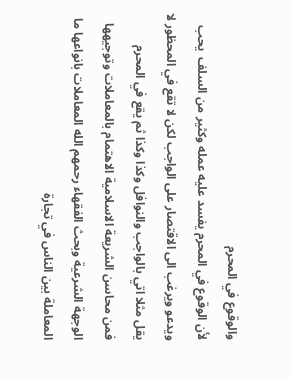والوقوع في المحرم
لأن الوقوع في المحرم يفسد عليه عمله وكثير من السلف  يحب ويدعو ويرغب الى الاقتصار على الواجب لكن لا تقع في المحظور لا يقل مثلا اتي بالواجب والنوافل وكذا وكذا ثم يقع في المحرم
فمن محاسن الشريعة الاسلامية الاهتمام بالمعاملات وتوجيهها الوجهة الشرعية وبحث الفقهاء رحمهم الله المعاملات بانواعها ما المعاملة بين الناس في تجارة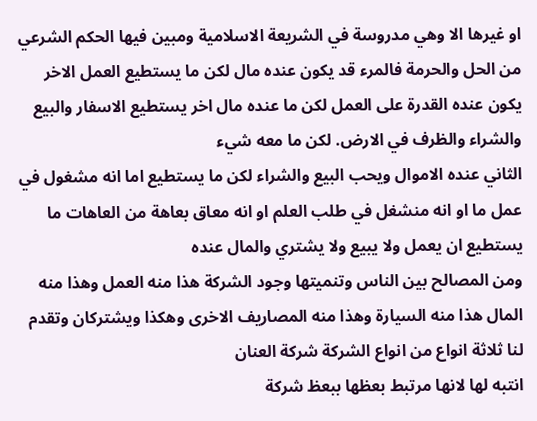او غيرها الا وهي مدروسة في الشريعة الاسلامية ومبين فيها الحكم الشرعي
من الحل والحرمة فالمرء قد يكون عنده مال لكن ما يستطيع العمل الاخر يكون عنده القدرة على العمل لكن ما عنده مال اخر يستطيع الاسفار والبيع والشراء والظرف في الارض. لكن ما معه شيء
الثاني عنده الاموال ويحب البيع والشراء لكن ما يستطيع اما انه مشغول في عمل ما او انه منشغل في طلب العلم او انه معاق بعاهة من العاهات ما يستطيع ان يعمل ولا يبيع ولا يشتري والمال عنده
ومن المصالح بين الناس وتنميتها وجود الشركة هذا منه العمل وهذا منه المال هذا منه السيارة وهذا منه المصاريف الاخرى وهكذا ويشتركان وتقدم لنا ثلاثة انواع من انواع الشركة شركة العنان
انتبه لها لانها مرتبط بعظها ببعظ شركة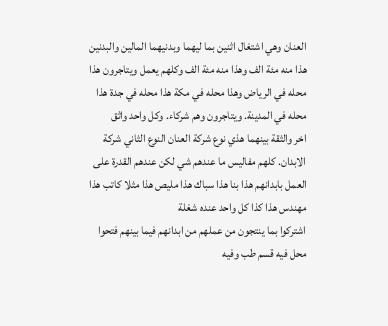العنان وهي اشتغال اثنين بما ليهما وبدنيهما المالين والبدنين هذا منه مئة الف وهذا منه مئة الف وكلهم يعمل ويتاجرون هذا محله في الرياض وهذا محله في مكة هذا محله في جدة هذا محله في المدينة. ويتاجرون وهم شركاء. وكل واحد واثق
اخر والثقة بينهما هذي نوع شركة العنان النوع الثاني شركة الابدان. كلهم مفاليس ما عندهم شي لكن عندهم القدرة على العمل بابدانهم هذا بنا هذا سباك هذا مليص هذا مثلا كاتب هذا مهندس هذا كذا كل واحد عنده شغلة
اشتركوا بما ينتجون من عملهم من ابدانهم فيما بينهم فتحوا محل فيه قسم طب وفيه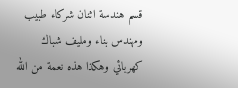قسم هندسة اثنان شركاء طبيب ومهندس بناء ومليف شباك كهربائي وهكذا هذه نعمة من الله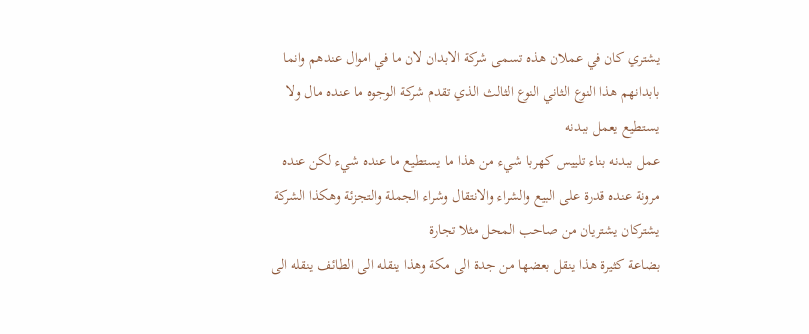يشتري كان في عملان هذه تسمى شركة الابدان لان ما في اموال عندهم وانما بابدانهم هذا النوع الثاني النوع الثالث الذي تقدم شركة الوجوه ما عنده مال ولا يستطيع يعمل ببدنه
عمل ببدنه بناء تلييس كهربا شيء من هذا ما يستطيع ما عنده شيء لكن عنده مرونة عنده قدرة على البيع والشراء والانتقال وشراء الجملة والتجزئة وهكذا الشركة يشتركان يشتريان من صاحب المحل مثلا تجارة
بضاعة كثيرة هذا ينقل بعضها من جدة الى مكة وهذا ينقله الى الطائف ينقله الى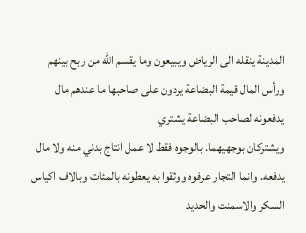المدينة ينقله الى الرياض ويبيعون وما يقسم الله من ربح بينهم ورأس المال قيمة البضاعة يردون على صاحبها ما عندهم مال يدفعونه لصاحب البضاعة يشتري
ويشتركان بوجهيهما. بالوجوه فقط لا عمل انتاج بدني منه ولا مال يدفعه. وانما التجار عرفوه ووثقوا به يعطونه بالمئات وبالاف اكياس السكر والاسمنت والحديد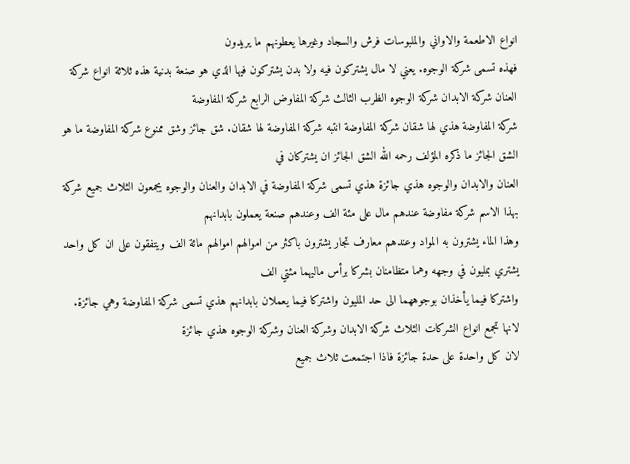انواع الاطعمة والاواني والملبوسات فرش والسجاد وغيرها يعطونهم ما يريدون
فهذه تسمى شركة الوجوه. يعني لا مال يشتركون فيه ولا بدن يشتركون فيها الذي هو صنعة بدنية هذه ثلاثة انواع شركة العنان شركة الابدان شركة الوجوه الظرب الثالث شركة المفاوض الرابع شركة المفاوضة
شركة المفاوضة هذي لها شقان شركة المفاوضة انتبه شركة المفاوضة لها شقان. شق جائز وشق ممنوع شركة المفاوضة ما هو الشق الجائز ما ذكره المؤلف رحمه الله الشق الجائز ان يشتركان في
العنان والابدان والوجوه هذي جائزة هذي تسمى شركة المفاوضة في الابدان والعنان والوجوه يجمعون الثلاث جميع شركة بهذا الاسم شركة مفاوضة عندهم مال على مئة الف وعندهم صنعة يعملون بابدانهم
وهذا الماء يشترون به المواد وعندهم معارف تجار يشترون باكثر من اموالهم اموالهم مائة الف ويتفقون على ان كل واحد يشتري بمليون في وجهه وهما متظامنان بشركا برأس ماليهما مئتي الف
واشتركا فيما يأخذان بوجوههما الى حد المليون واشتركا فيما يعملان بابدانهم هذي تسمى شركة المفاوضة وهي جائزة. لانها تجمع انواع الشركات الثلاث شركة الابدان وشركة العنان وشركة الوجوه هذي جائزة
لان كل واحدة على حدة جائزة فاذا اجتمعت ثلاث جميع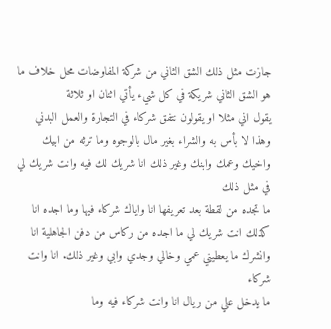جازت مثل ذلك الشق الثاني من شركة المفاوضات محل خلاف ما هو الشق الثاني شريكة في كل شيء يأتي اثنان او ثلاثة
يقول اني مثلا او يقولون نتفق شركاء في التجارة والعمل البدني وهذا لا بأس به والشراء بغير مال بالوجوه وما ترثه من ابيك واخيك وعمك وابنك وغير ذلك انا شريك لك فيه وانت شريك لي في مثل ذلك
ما تجده من لقطة بعد تعريفها انا واياك شركاء فيها وما اجده انا كذلك انت شريك لي ما اجده من ركاس من دفن الجاهلية انا وانشرك ما يعطيني عمي وخالي وجدي وابي وغير ذلك. انا وانت شركاء
ما يدخل علي من ريال انا وانت شركاء فيه وما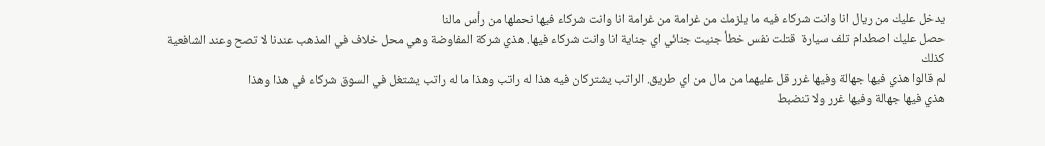يدخل عليك من ريال انا وانت شركاء فيه ما يلزمك من غرامة من غرامة انا وانت شركاء فيها نحملها من رأس مالنا
حصل عليك اصطدام تلف سيارة  قتلت نفس خطأ جنيت جنائي اي جناية انا وانت شركاء فيها. هذي شركة المفاوضة وهي محل خلاف في المذهب عندنا لا تصح وعند الشافعية كذلك
لم قالوا هذي فيها جهالة وفيها غرر قل عليهما من مال من اي طريق. الراتب يشتركان فيه هذا له راتب وهذا ما له راتب يشتغل في السوق شركاء في هذا وهذا
هذي فيها جهالة وفيها غرر ولا تنضبط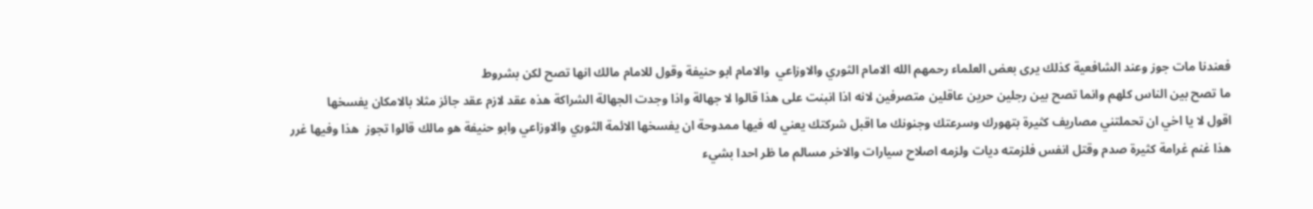فعندنا مات جوز وعند الشافعية كذلك يرى بعض العلماء رحمهم الله الامام الثوري والاوزاعي  والامام ابو حنيفة وقول للامام مالك انها تصح لكن بشروط
ما تصح بين الناس كلهم وانما تصح بين رجلين حرين عاقلين متصرفين لانه اذا انبنت على هذا قالوا لا جهالة واذا وجدت الجهالة الشراكة هذه عقد لازم عقد جائز مثلا بالامكان يفسخها
اقول لا يا اخي ان تحملتني مصاريف كثيرة بتهورك وسرعتك وجنونك ما اقبل شركتك يعني له فيها ممدوحة ان يفسخها الائمة الثوري والاوزاعي وابو حنيفة هو مالك قالوا تجوز  هذا وفيها غرر
هذا غنم غرامة كثيرة صدم وقتل انفس فلزمته ديات ولزمه اصلاح سيارات والاخر مسالم ما ظر احدا بشيء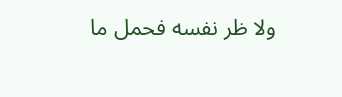ولا ظر نفسه فحمل ما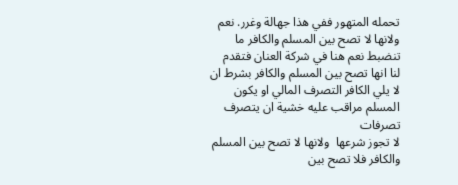تحمله المتهور ففي هذا جهالة وغرر. نعم
ولانها لا تصح بين المسلم والكافر ما تنضبط نعم هنا في شركة العنان فتقدم لنا انها تصح بين المسلم والكافر بشرط ان لا يلي الكافر التصرف المالي او يكون المسلم مراقب عليه خشية ان يتصرف تصرفات
لا تجوز شرعها  ولانها لا تصح بين المسلم والكافر فلا تصح بين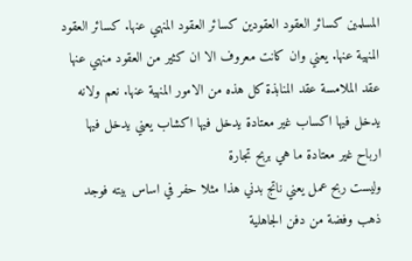المسلمين كسائر العقود العقودين كسائر العقود المنهي عنها. كسائر العقود المنهية عنها. يعني وان كانت معروف الا ان كثير من العقود منهي عنها
عقد الملامسة عقد المنابذة كل هذه من الامور المنهية عنها. نعم ولانه يدخل فيها اكساب غير معتادة يدخل فيها اكشاب يعني يدخل فيها ارباح غير معتادة ما هي بربح تجارة
وليست ربح عمل يعني ناتج بدني هذا مثلا حفر في اساس بيته فوجد ذهب وفضة من دفن الجاهلية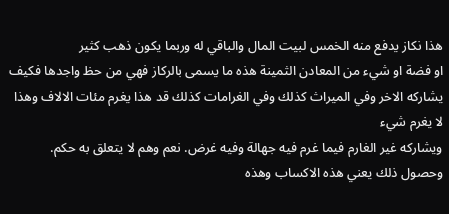هذا نكاز يدفع منه الخمس لبيت المال والباقي له وربما يكون ذهب كثير
او فضة او شيء من المعادن الثمينة هذه ما يسمى بالركاز فهي من حظ واجدها فكيف يشاركه الاخر وفي الميراث كذلك وفي الغرامات كذلك قد هذا يغرم مئات الالاف وهذا لا يغرم شيء
ويشاركه غير الغارم فيما غرم فيه جهالة وفيه غرض. نعم وهم لا يتعلق به حكم. وحصول ذلك يعني هذه الاكساب وهذه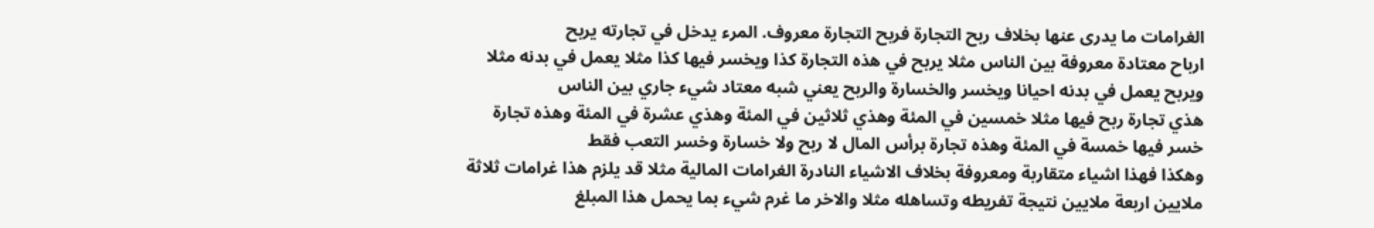الغرامات ما يدرى عنها بخلاف ربح التجارة فربح التجارة معروف. المرء يدخل في تجارته يربح
ارباح معتادة معروفة بين الناس مثلا يربح في هذه التجارة كذا ويخسر فيها كذا مثلا يعمل في بدنه مثلا ويربح يعمل في بدنه احيانا ويخسر والخسارة والربح يعني شبه معتاد شيء جاري بين الناس
هذي تجارة ربح فيها مثلا خمسين في المئة وهذي ثلاثين في المئة وهذي عشرة في المئة وهذه تجارة خسر فيها خمسة في المئة وهذه تجارة برأس المال لا ربح ولا خسارة وخسر التعب فقط
وهكذا فهذا اشياء متقاربة ومعروفة بخلاف الاشياء النادرة الغرامات المالية مثلا قد يلزم هذا غرامات ثلاثة ملايين اربعة ملايين نتيجة تفريطه وتساهله مثلا والاخر ما غرم شيء بما يحمل هذا المبلغ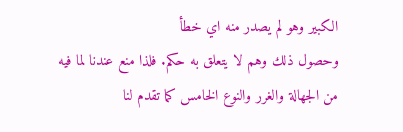الكبير وهو لم يصدر منه اي خطأ
وحصول ذلك وهم لا يتعلق به حكم. فلذا منع عندنا لما فيه من الجهالة والغرر والنوع الخامس كما تقدم لنا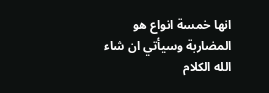انها خمسة انواع هو المضاربة وسيأتي ان شاء الله الكلام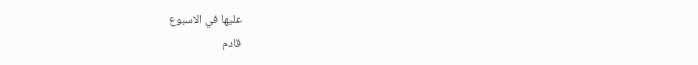عليها في الاسبوع
قادم